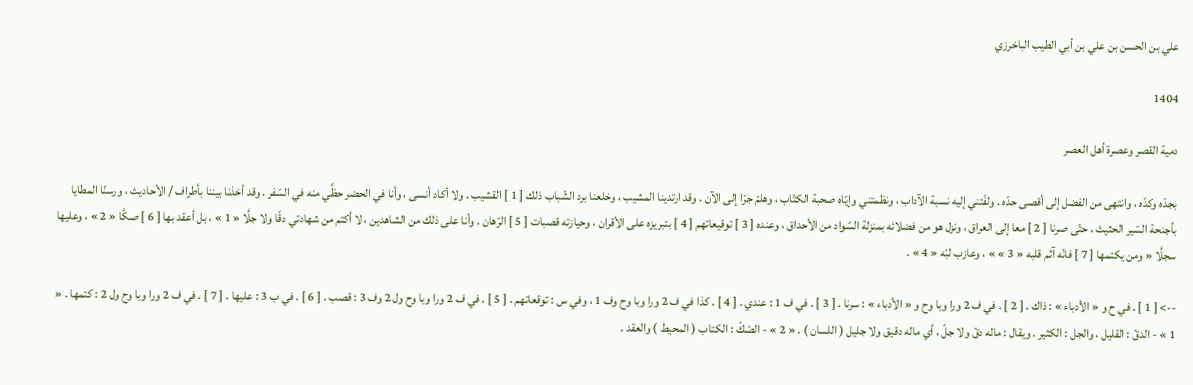علي بن الحسن بن علي بن أبي الطيب الباخرزي

1404

دمية القصر وعصرة أهل العصر

بجدّه وكدّه ، وانتهى من الفضل إلى أقصى حدّه . ولفّتني إليه نسبة الآداب ، ونظمتني وإيّاه صحبة الكتّاب ، وهلمّ جرّا إلى الآن . وقد ارتدينا المشيب ، وخلعنا برد الشّباب ذلك [ 1 ] القشيب . ولا أكاد أنسى ، وأنا في الحضر حظَّي منه في السّفر . وقد أخذنا بيننا بأطراف / الأحاديث ، ورسنّا المطايا بأجنحة السّير الحثيث ، حتّى صرنا [ 2 ] معا إلى العراق ، ونزل هو من فضلائه بمنزلة السّواد من الأحداق ، وعنده [ 3 ] توقيعاتهم [ 4 ] بتبريزه على الأقران ، وحيازته قصبات [ 5 ] الرّهان . وأنا على ذلك من الشاهدين ، لا أكتم من شهادتي دقّا ولا جلَّا « 1 » ، بل أعقد بها [ 6 ] صكَّا « 2 » ، وعليها سجلَّا « ومن يكتمها [ 7 ] فانّه آثم قلبه « 3 » » ، وعازب لبّه « 4 » .

--> [ 1 ] . في ح و « الأدباء » : ذاك . [ 2 ] . في ف 2 ورا وبا وح و « الأدباء » : سرنا . [ 3 ] . في ف 1 : عندي . [ 4 ] . كذا في ف 2 ورا وبا وح وف 1 ، وفي س : توقعاتهم . [ 5 ] . في ف 2 ورا وبا وح ول 2 وف 3 : قصب . [ 6 ] . في ب 3 : عليها . [ 7 ] . في ف 2 ورا وبا وح ول 2 : كتمها . « 1 » - الدقّ : القليل ، والجل : الكثير . ويقال : ماله دقّ ولا جلّ ، أي ماله دقيق ولا جليل ( اللسان ) . « 2 » - الصّكّ : الكتاب ( المحيط ) والعقد .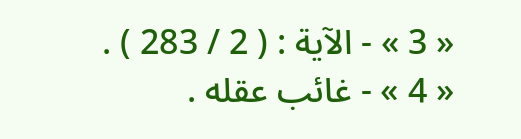« 3 » - الآية : ( 2 / 283 ) . « 4 » - غائب عقله .